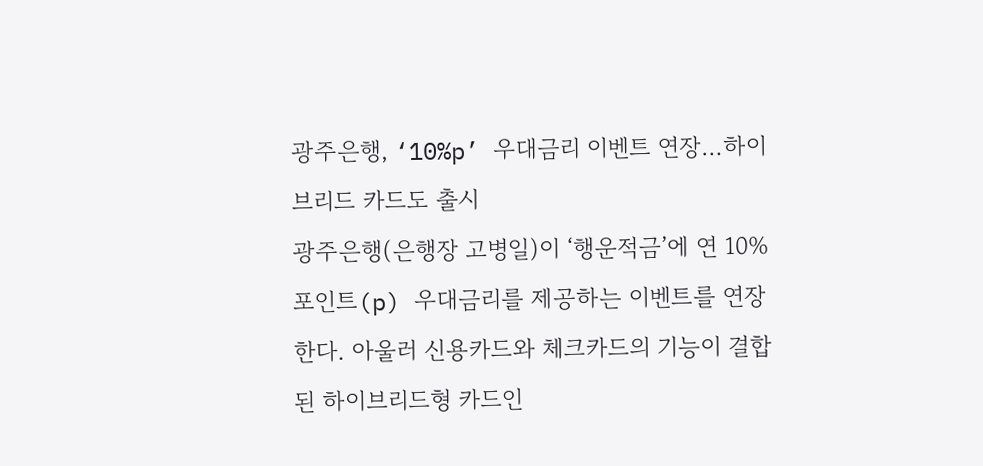광주은행, ‘10%p’ 우대금리 이벤트 연장…하이브리드 카드도 출시
광주은행(은행장 고병일)이 ‘행운적금’에 연 10%포인트(p) 우대금리를 제공하는 이벤트를 연장한다. 아울러 신용카드와 체크카드의 기능이 결합된 하이브리드형 카드인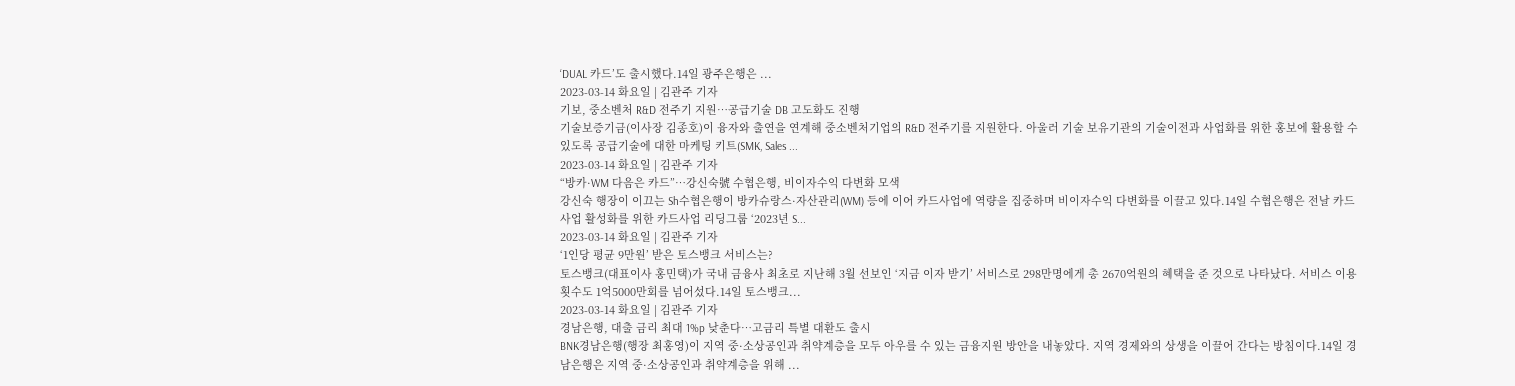‘DUAL 카드’도 출시했다.14일 광주은행은 ...
2023-03-14 화요일 | 김관주 기자
기보, 중소벤처 R&D 전주기 지원…공급기술 DB 고도화도 진행
기술보증기금(이사장 김종호)이 융자와 출연을 연계해 중소벤처기업의 R&D 전주기를 지원한다. 아울러 기술 보유기관의 기술이전과 사업화를 위한 홍보에 활용할 수 있도록 공급기술에 대한 마케팅 키트(SMK, Sales ...
2023-03-14 화요일 | 김관주 기자
“방카·WM 다음은 카드”…강신숙號 수협은행, 비이자수익 다변화 모색
강신숙 행장이 이끄는 Sh수협은행이 방카슈랑스·자산관리(WM) 등에 이어 카드사업에 역량을 집중하며 비이자수익 다변화를 이끌고 있다.14일 수협은행은 전날 카드사업 활성화를 위한 카드사업 리딩그룹 ‘2023년 S...
2023-03-14 화요일 | 김관주 기자
‘1인당 평균 9만원’ 받은 토스뱅크 서비스는?
토스뱅크(대표이사 홍민택)가 국내 금융사 최초로 지난해 3월 선보인 ‘지금 이자 받기’ 서비스로 298만명에게 총 2670억원의 혜택을 준 것으로 나타났다. 서비스 이용 횟수도 1억5000만회를 넘어섰다.14일 토스뱅크...
2023-03-14 화요일 | 김관주 기자
경남은행, 대출 금리 최대 1%p 낮춘다…고금리 특별 대환도 출시
BNK경남은행(행장 최홍영)이 지역 중·소상공인과 취약계층을 모두 아우를 수 있는 금융지원 방안을 내놓았다. 지역 경제와의 상생을 이끌어 간다는 방침이다.14일 경남은행은 지역 중·소상공인과 취약계층을 위해 ...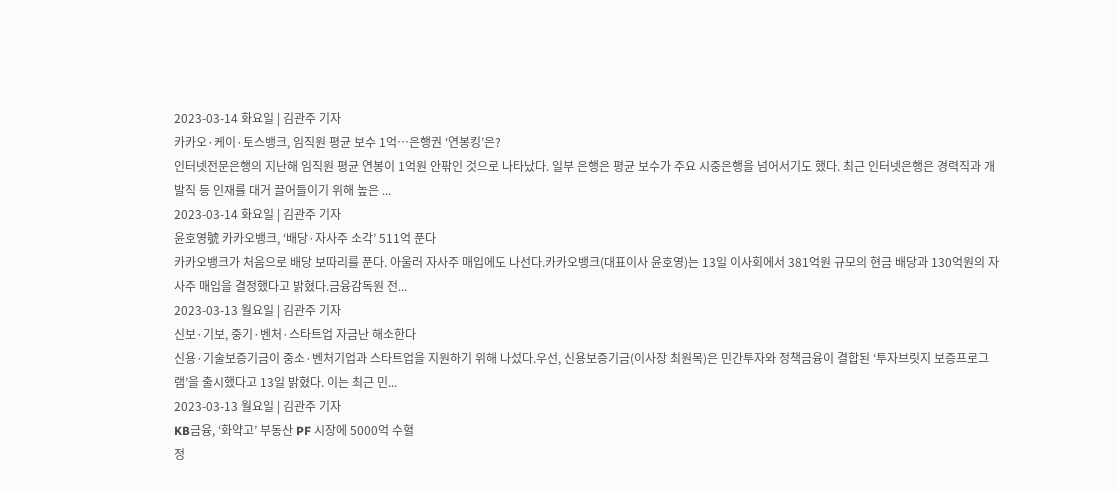2023-03-14 화요일 | 김관주 기자
카카오·케이·토스뱅크, 임직원 평균 보수 1억…은행권 ‘연봉킹’은?
인터넷전문은행의 지난해 임직원 평균 연봉이 1억원 안팎인 것으로 나타났다. 일부 은행은 평균 보수가 주요 시중은행을 넘어서기도 했다. 최근 인터넷은행은 경력직과 개발직 등 인재를 대거 끌어들이기 위해 높은 ...
2023-03-14 화요일 | 김관주 기자
윤호영號 카카오뱅크, ‘배당·자사주 소각’ 511억 푼다
카카오뱅크가 처음으로 배당 보따리를 푼다. 아울러 자사주 매입에도 나선다.카카오뱅크(대표이사 윤호영)는 13일 이사회에서 381억원 규모의 현금 배당과 130억원의 자사주 매입을 결정했다고 밝혔다.금융감독원 전...
2023-03-13 월요일 | 김관주 기자
신보·기보, 중기·벤처·스타트업 자금난 해소한다
신용·기술보증기금이 중소·벤처기업과 스타트업을 지원하기 위해 나섰다.우선, 신용보증기금(이사장 최원목)은 민간투자와 정책금융이 결합된 ‘투자브릿지 보증프로그램’을 출시했다고 13일 밝혔다. 이는 최근 민...
2023-03-13 월요일 | 김관주 기자
KB금융, ‘화약고’ 부동산 PF 시장에 5000억 수혈
정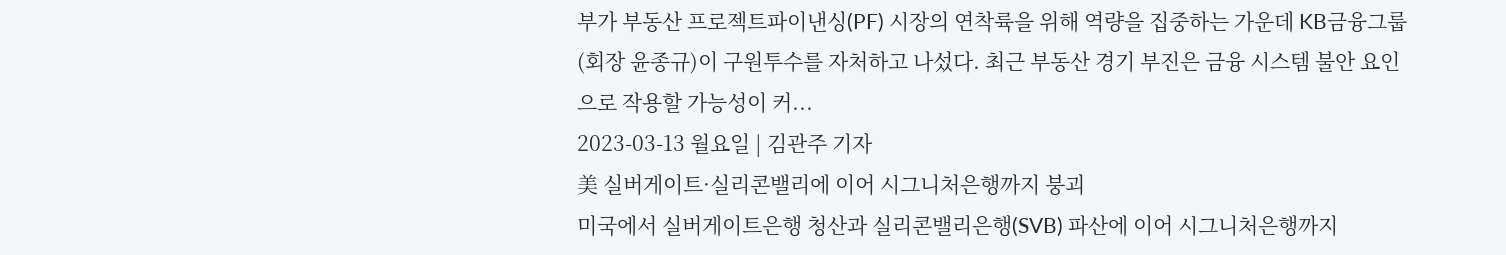부가 부동산 프로젝트파이낸싱(PF) 시장의 연착륙을 위해 역량을 집중하는 가운데 KB금융그룹(회장 윤종규)이 구원투수를 자처하고 나섰다. 최근 부동산 경기 부진은 금융 시스템 불안 요인으로 작용할 가능성이 커...
2023-03-13 월요일 | 김관주 기자
美 실버게이트·실리콘밸리에 이어 시그니처은행까지 붕괴
미국에서 실버게이트은행 청산과 실리콘밸리은행(SVB) 파산에 이어 시그니처은행까지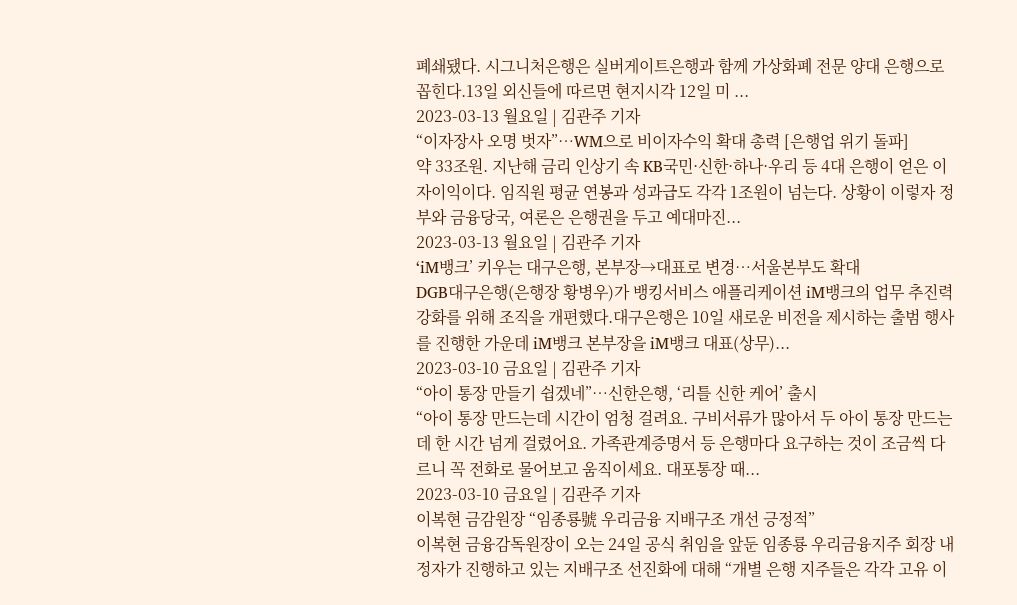폐쇄됐다. 시그니처은행은 실버게이트은행과 함께 가상화폐 전문 양대 은행으로 꼽힌다.13일 외신들에 따르면 현지시각 12일 미 ...
2023-03-13 월요일 | 김관주 기자
“이자장사 오명 벗자”…WM으로 비이자수익 확대 총력 [은행업 위기 돌파]
약 33조원. 지난해 금리 인상기 속 KB국민·신한·하나·우리 등 4대 은행이 얻은 이자이익이다. 임직원 평균 연봉과 성과급도 각각 1조원이 넘는다. 상황이 이렇자 정부와 금융당국, 여론은 은행권을 두고 예대마진...
2023-03-13 월요일 | 김관주 기자
‘iM뱅크’ 키우는 대구은행, 본부장→대표로 변경…서울본부도 확대
DGB대구은행(은행장 황병우)가 뱅킹서비스 애플리케이션 iM뱅크의 업무 추진력 강화를 위해 조직을 개편했다.대구은행은 10일 새로운 비전을 제시하는 출범 행사를 진행한 가운데 iM뱅크 본부장을 iM뱅크 대표(상무)...
2023-03-10 금요일 | 김관주 기자
“아이 통장 만들기 쉽겠네”…신한은행, ‘리틀 신한 케어’ 출시
“아이 통장 만드는데 시간이 엄청 걸려요. 구비서류가 많아서 두 아이 통장 만드는데 한 시간 넘게 걸렸어요. 가족관계증명서 등 은행마다 요구하는 것이 조금씩 다르니 꼭 전화로 물어보고 움직이세요. 대포통장 때...
2023-03-10 금요일 | 김관주 기자
이복현 금감원장 “임종룡號 우리금융 지배구조 개선 긍정적”
이복현 금융감독원장이 오는 24일 공식 취임을 앞둔 임종룡 우리금융지주 회장 내정자가 진행하고 있는 지배구조 선진화에 대해 “개별 은행 지주들은 각각 고유 이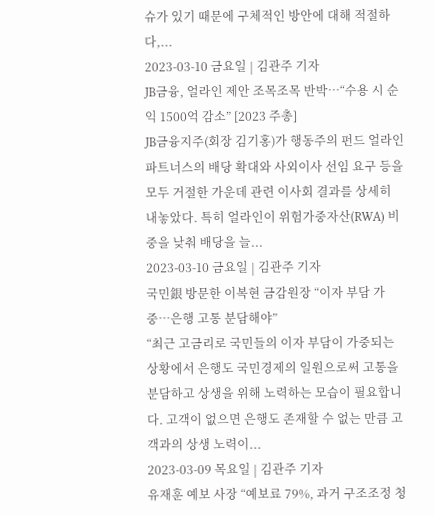슈가 있기 때문에 구체적인 방안에 대해 적절하다,...
2023-03-10 금요일 | 김관주 기자
JB금융, 얼라인 제안 조목조목 반박…“수용 시 순익 1500억 감소” [2023 주총]
JB금융지주(회장 김기홍)가 행동주의 펀드 얼라인파트너스의 배당 확대와 사외이사 선임 요구 등을 모두 거절한 가운데 관련 이사회 결과를 상세히 내놓았다. 특히 얼라인이 위험가중자산(RWA) 비중을 낮춰 배당을 늘...
2023-03-10 금요일 | 김관주 기자
국민銀 방문한 이복현 금감원장 “이자 부담 가중…은행 고통 분담해야”
“최근 고금리로 국민들의 이자 부담이 가중되는 상황에서 은행도 국민경제의 일원으로써 고통을 분담하고 상생을 위해 노력하는 모습이 필요합니다. 고객이 없으면 은행도 존재할 수 없는 만큼 고객과의 상생 노력이...
2023-03-09 목요일 | 김관주 기자
유재훈 예보 사장 “예보료 79%, 과거 구조조정 청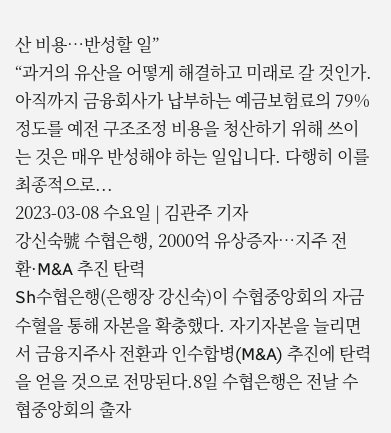산 비용…반성할 일”
“과거의 유산을 어떻게 해결하고 미래로 갈 것인가. 아직까지 금융회사가 납부하는 예금보험료의 79% 정도를 예전 구조조정 비용을 청산하기 위해 쓰이는 것은 매우 반성해야 하는 일입니다. 다행히 이를 최종적으로...
2023-03-08 수요일 | 김관주 기자
강신숙號 수협은행, 2000억 유상증자…지주 전환·M&A 추진 탄력
Sh수협은행(은행장 강신숙)이 수협중앙회의 자금 수혈을 통해 자본을 확충했다. 자기자본을 늘리면서 금융지주사 전환과 인수합병(M&A) 추진에 탄력을 얻을 것으로 전망된다.8일 수협은행은 전날 수협중앙회의 출자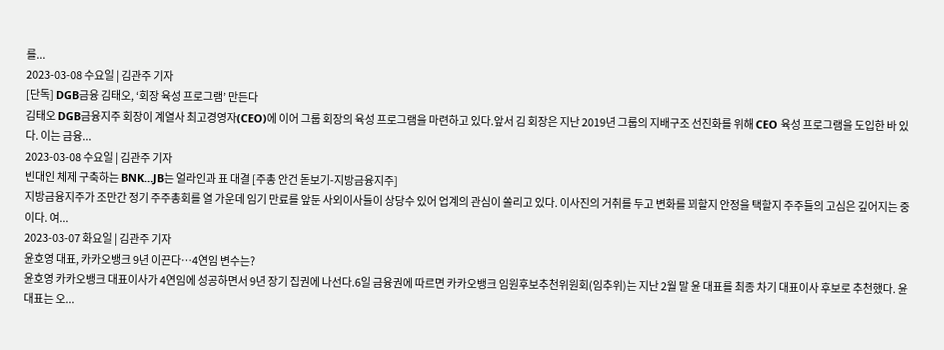를...
2023-03-08 수요일 | 김관주 기자
[단독] DGB금융 김태오, ‘회장 육성 프로그램’ 만든다
김태오 DGB금융지주 회장이 계열사 최고경영자(CEO)에 이어 그룹 회장의 육성 프로그램을 마련하고 있다.앞서 김 회장은 지난 2019년 그룹의 지배구조 선진화를 위해 CEO 육성 프로그램을 도입한 바 있다. 이는 금융...
2023-03-08 수요일 | 김관주 기자
빈대인 체제 구축하는 BNK…JB는 얼라인과 표 대결 [주총 안건 돋보기-지방금융지주]
지방금융지주가 조만간 정기 주주총회를 열 가운데 임기 만료를 앞둔 사외이사들이 상당수 있어 업계의 관심이 쏠리고 있다. 이사진의 거취를 두고 변화를 꾀할지 안정을 택할지 주주들의 고심은 깊어지는 중이다. 여...
2023-03-07 화요일 | 김관주 기자
윤호영 대표, 카카오뱅크 9년 이끈다…4연임 변수는?
윤호영 카카오뱅크 대표이사가 4연임에 성공하면서 9년 장기 집권에 나선다.6일 금융권에 따르면 카카오뱅크 임원후보추천위원회(임추위)는 지난 2월 말 윤 대표를 최종 차기 대표이사 후보로 추천했다. 윤 대표는 오...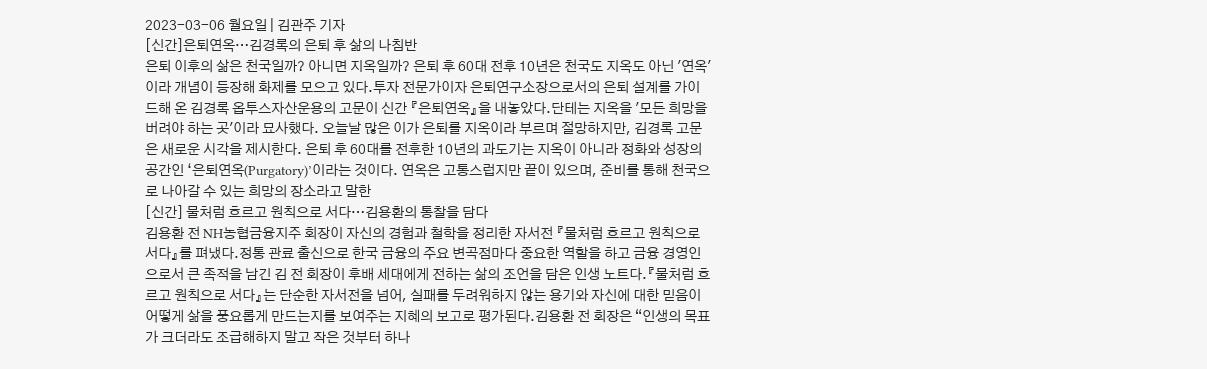2023-03-06 월요일 | 김관주 기자
[신간]은퇴연옥…김경록의 은퇴 후 삶의 나침반
은퇴 이후의 삶은 천국일까? 아니면 지옥일까? 은퇴 후 60대 전후 10년은 천국도 지옥도 아닌 '연옥'이라 개념이 등장해 화제를 모으고 있다.투자 전문가이자 은퇴연구소장으로서의 은퇴 설계를 가이드해 온 김경록 옵투스자산운용의 고문이 신간 『은퇴연옥』을 내놓았다.단테는 지옥을 '모든 희망을 버려야 하는 곳'이라 묘사했다. 오늘날 많은 이가 은퇴를 지옥이라 부르며 절망하지만, 김경록 고문은 새로운 시각을 제시한다. 은퇴 후 60대를 전후한 10년의 과도기는 지옥이 아니라 정화와 성장의 공간인 ‘은퇴연옥(Purgatory)’이라는 것이다. 연옥은 고통스럽지만 끝이 있으며, 준비를 통해 천국으로 나아갈 수 있는 희망의 장소라고 말한
[신간] 물처럼 흐르고 원칙으로 서다…김용환의 통찰을 담다
김용환 전 NH농협금융지주 회장이 자신의 경험과 철학을 정리한 자서전 『물처럼 흐르고 원칙으로 서다』를 펴냈다.정통 관료 출신으로 한국 금융의 주요 변곡점마다 중요한 역할을 하고 금융 경영인으로서 큰 족적을 남긴 김 전 회장이 후배 세대에게 전하는 삶의 조언을 담은 인생 노트다.『물처럼 흐르고 원칙으로 서다』는 단순한 자서전을 넘어, 실패를 두려워하지 않는 용기와 자신에 대한 믿음이 어떻게 삶을 풍요롭게 만드는지를 보여주는 지혜의 보고로 평가된다.김용환 전 회장은 “인생의 목표가 크더라도 조급해하지 말고 작은 것부터 하나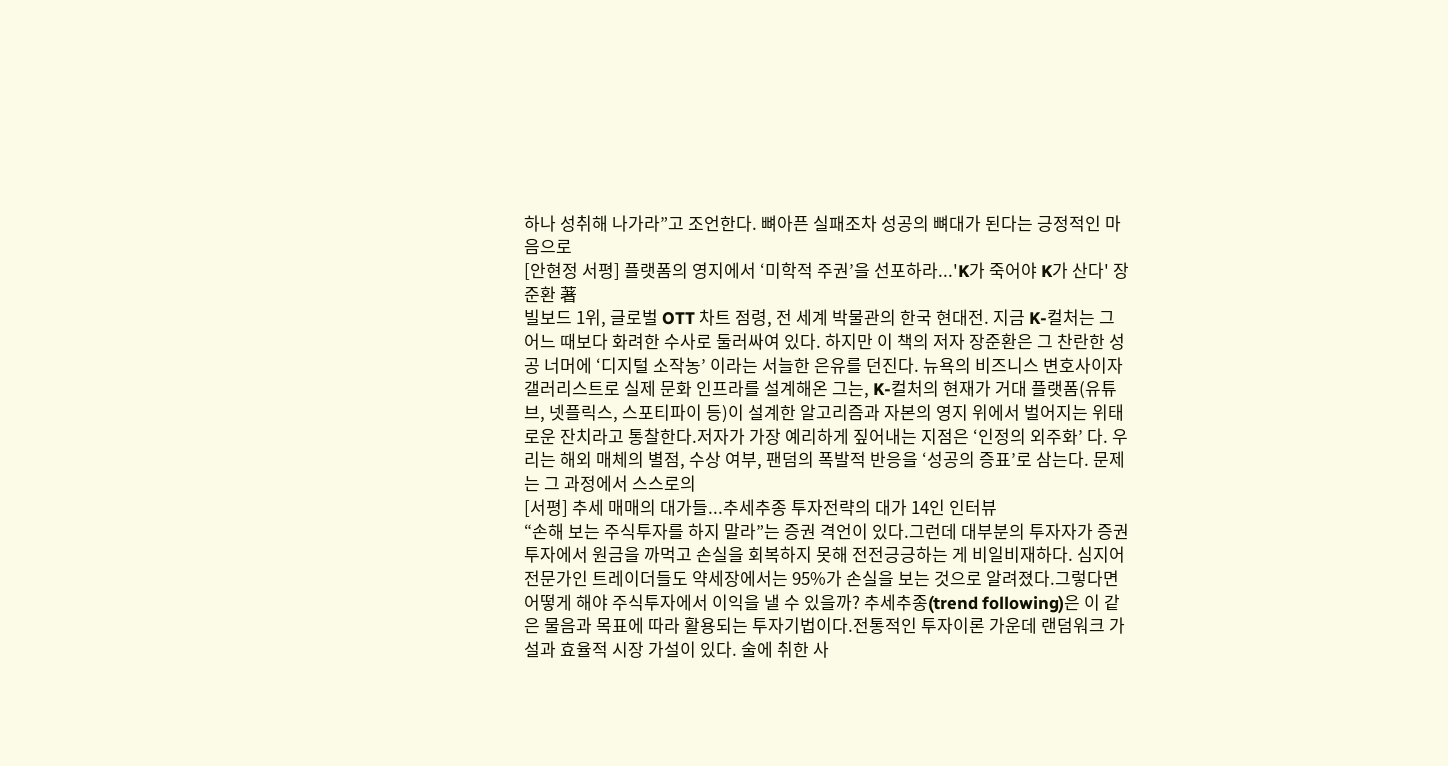하나 성취해 나가라”고 조언한다. 뼈아픈 실패조차 성공의 뼈대가 된다는 긍정적인 마음으로
[안현정 서평] 플랫폼의 영지에서 ‘미학적 주권’을 선포하라...'K가 죽어야 K가 산다' 장준환 著
빌보드 1위, 글로벌 OTT 차트 점령, 전 세계 박물관의 한국 현대전. 지금 K-컬처는 그 어느 때보다 화려한 수사로 둘러싸여 있다. 하지만 이 책의 저자 장준환은 그 찬란한 성공 너머에 ‘디지털 소작농’ 이라는 서늘한 은유를 던진다. 뉴욕의 비즈니스 변호사이자 갤러리스트로 실제 문화 인프라를 설계해온 그는, K-컬처의 현재가 거대 플랫폼(유튜브, 넷플릭스, 스포티파이 등)이 설계한 알고리즘과 자본의 영지 위에서 벌어지는 위태로운 잔치라고 통찰한다.저자가 가장 예리하게 짚어내는 지점은 ‘인정의 외주화’ 다. 우리는 해외 매체의 별점, 수상 여부, 팬덤의 폭발적 반응을 ‘성공의 증표’로 삼는다. 문제는 그 과정에서 스스로의
[서평] 추세 매매의 대가들...추세추종 투자전략의 대가 14인 인터뷰
“손해 보는 주식투자를 하지 말라”는 증권 격언이 있다.그런데 대부분의 투자자가 증권투자에서 원금을 까먹고 손실을 회복하지 못해 전전긍긍하는 게 비일비재하다. 심지어 전문가인 트레이더들도 약세장에서는 95%가 손실을 보는 것으로 알려졌다.그렇다면 어떻게 해야 주식투자에서 이익을 낼 수 있을까? 추세추종(trend following)은 이 같은 물음과 목표에 따라 활용되는 투자기법이다.전통적인 투자이론 가운데 랜덤워크 가설과 효율적 시장 가설이 있다. 술에 취한 사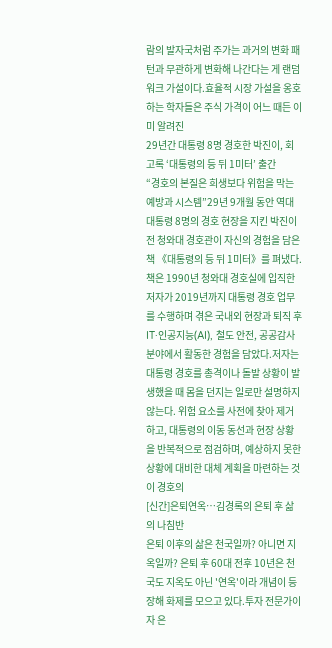람의 발자국처럼 주가는 과거의 변화 패턴과 무관하게 변화해 나간다는 게 랜덤워크 가설이다.효율적 시장 가설을 옹호하는 학자들은 주식 가격이 어느 때든 이미 알려진
29년간 대통령 8명 경호한 박진이, 회고록 ‘대통령의 등 뒤 1미터’ 출간
“경호의 본질은 희생보다 위험을 막는 예방과 시스템”29년 9개월 동안 역대 대통령 8명의 경호 현장을 지킨 박진이 전 청와대 경호관이 자신의 경험을 담은 책 《대통령의 등 뒤 1미터》를 펴냈다.책은 1990년 청와대 경호실에 입직한 저자가 2019년까지 대통령 경호 업무를 수행하며 겪은 국내외 현장과 퇴직 후 IT·인공지능(AI), 철도 안전, 공공감사 분야에서 활동한 경험을 담았다.저자는 대통령 경호를 총격이나 돌발 상황이 발생했을 때 몸을 던지는 일로만 설명하지 않는다. 위험 요소를 사전에 찾아 제거하고, 대통령의 이동 동선과 현장 상황을 반복적으로 점검하며, 예상하지 못한 상황에 대비한 대체 계획을 마련하는 것이 경호의
[신간]은퇴연옥…김경록의 은퇴 후 삶의 나침반
은퇴 이후의 삶은 천국일까? 아니면 지옥일까? 은퇴 후 60대 전후 10년은 천국도 지옥도 아닌 '연옥'이라 개념이 등장해 화제를 모으고 있다.투자 전문가이자 은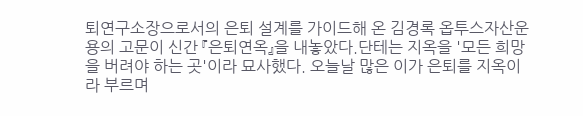퇴연구소장으로서의 은퇴 설계를 가이드해 온 김경록 옵투스자산운용의 고문이 신간 『은퇴연옥』을 내놓았다.단테는 지옥을 '모든 희망을 버려야 하는 곳'이라 묘사했다. 오늘날 많은 이가 은퇴를 지옥이라 부르며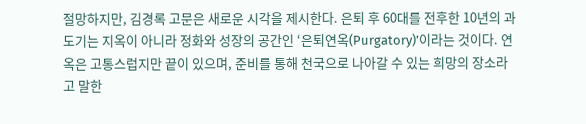절망하지만, 김경록 고문은 새로운 시각을 제시한다. 은퇴 후 60대를 전후한 10년의 과도기는 지옥이 아니라 정화와 성장의 공간인 ‘은퇴연옥(Purgatory)’이라는 것이다. 연옥은 고통스럽지만 끝이 있으며, 준비를 통해 천국으로 나아갈 수 있는 희망의 장소라고 말한